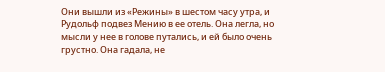Они вышли из «Режины» в шестом часу утра, и Рудольф подвез Мению в ее отель. Она легла, но мысли у нее в голове путались, и ей было очень грустно. Она гадала, не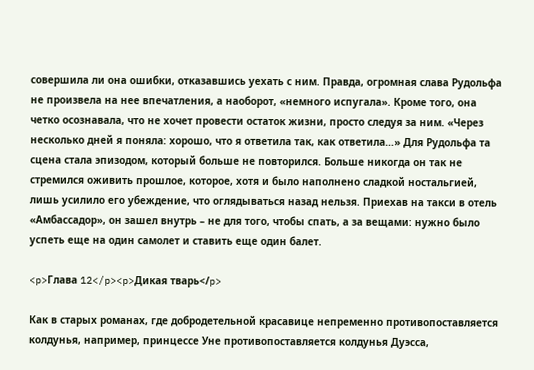совершила ли она ошибки, отказавшись уехать с ним. Правда, огромная слава Рудольфа не произвела на нее впечатления, а наоборот, «немного испугала». Кроме того, она четко осознавала, что не хочет провести остаток жизни, просто следуя за ним. «Через несколько дней я поняла: хорошо, что я ответила так, как ответила…» Для Рудольфа та сцена стала эпизодом, который больше не повторился. Больше никогда он так не стремился оживить прошлое, которое, хотя и было наполнено сладкой ностальгией, лишь усилило его убеждение, что оглядываться назад нельзя. Приехав на такси в отель «Амбассадор», он зашел внутрь – не для того, чтобы спать, а за вещами: нужно было успеть еще на один самолет и ставить еще один балет.

<p>Глава 12</p><p>Дикая тварь</p>

Как в старых романах, где добродетельной красавице непременно противопоставляется колдунья, например, принцессе Уне противопоставляется колдунья Дуэсса,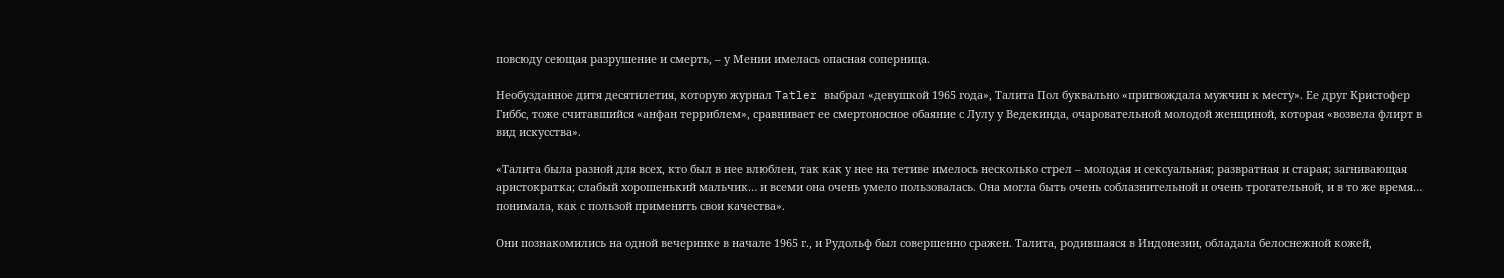повсюду сеющая разрушение и смерть, – у Мении имелась опасная соперница.

Необузданное дитя десятилетия, которую журнал Tatler выбрал «девушкой 1965 года», Талита Пол буквально «пригвождала мужчин к месту». Ее друг Кристофер Гиббс, тоже считавшийся «анфан терриблем», сравнивает ее смертоносное обаяние с Лулу у Ведекинда, очаровательной молодой женщиной, которая «возвела флирт в вид искусства».

«Талита была разной для всех, кто был в нее влюблен, так как у нее на тетиве имелось несколько стрел – молодая и сексуальная; развратная и старая; загнивающая аристократка; слабый хорошенький мальчик… и всеми она очень умело пользовалась. Она могла быть очень соблазнительной и очень трогательной, и в то же время… понимала, как с пользой применить свои качества».

Они познакомились на одной вечеринке в начале 1965 г., и Рудольф был совершенно сражен. Талита, родившаяся в Индонезии, обладала белоснежной кожей,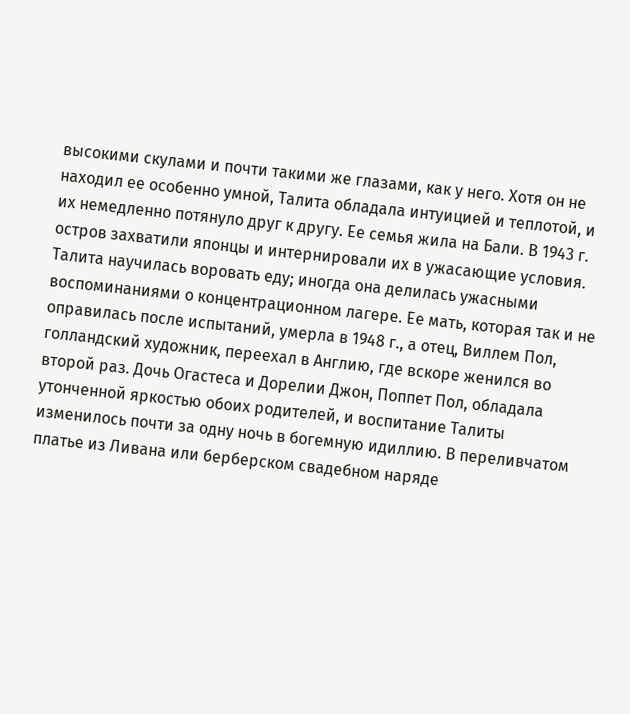высокими скулами и почти такими же глазами, как у него. Хотя он не находил ее особенно умной, Талита обладала интуицией и теплотой, и их немедленно потянуло друг к другу. Ее семья жила на Бали. В 1943 г. остров захватили японцы и интернировали их в ужасающие условия. Талита научилась воровать еду; иногда она делилась ужасными воспоминаниями о концентрационном лагере. Ее мать, которая так и не оправилась после испытаний, умерла в 1948 г., а отец, Виллем Пол, голландский художник, переехал в Англию, где вскоре женился во второй раз. Дочь Огастеса и Дорелии Джон, Поппет Пол, обладала утонченной яркостью обоих родителей, и воспитание Талиты изменилось почти за одну ночь в богемную идиллию. В переливчатом платье из Ливана или берберском свадебном наряде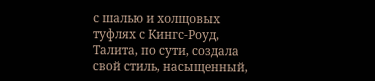с шалью и холщовых туфлях с Кингс-Роуд, Талита, по сути, создала свой стиль, насыщенный,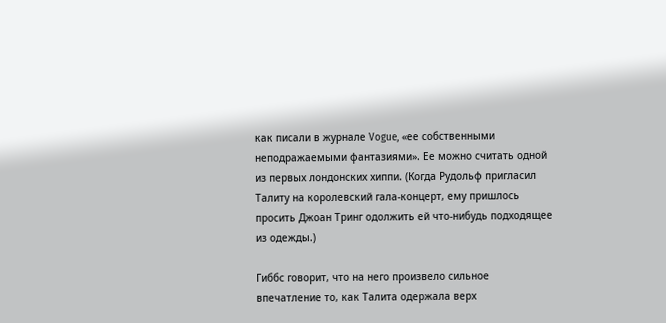как писали в журнале Vogue, «ее собственными неподражаемыми фантазиями». Ее можно считать одной из первых лондонских хиппи. (Когда Рудольф пригласил Талиту на королевский гала-концерт, ему пришлось просить Джоан Тринг одолжить ей что-нибудь подходящее из одежды.)

Гиббс говорит, что на него произвело сильное впечатление то, как Талита одержала верх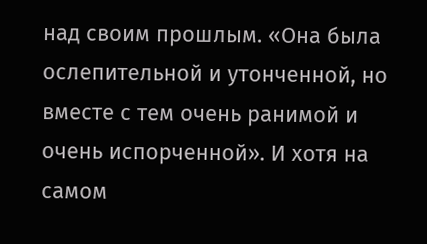над своим прошлым. «Она была ослепительной и утонченной, но вместе с тем очень ранимой и очень испорченной». И хотя на самом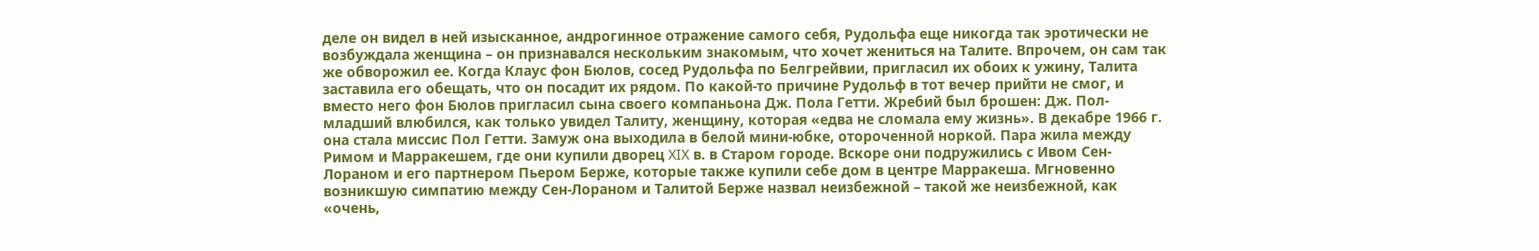деле он видел в ней изысканное, андрогинное отражение самого себя, Рудольфа еще никогда так эротически не возбуждала женщина – он признавался нескольким знакомым, что хочет жениться на Талите. Впрочем, он сам так же обворожил ее. Когда Клаус фон Бюлов, сосед Рудольфа по Белгрейвии, пригласил их обоих к ужину, Талита заставила его обещать, что он посадит их рядом. По какой-то причине Рудольф в тот вечер прийти не смог, и вместо него фон Бюлов пригласил сына своего компаньона Дж. Пола Гетти. Жребий был брошен: Дж. Пол-младший влюбился, как только увидел Талиту, женщину, которая «едва не сломала ему жизнь». В декабре 1966 г. она стала миссис Пол Гетти. Замуж она выходила в белой мини-юбке, отороченной норкой. Пара жила между Римом и Марракешем, где они купили дворец XIX в. в Старом городе. Вскоре они подружились с Ивом Сен-Лораном и его партнером Пьером Берже, которые также купили себе дом в центре Марракеша. Мгновенно возникшую симпатию между Сен-Лораном и Талитой Берже назвал неизбежной – такой же неизбежной, как «очень,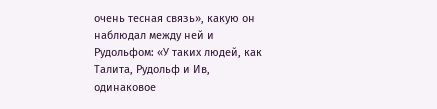очень тесная связь», какую он наблюдал между ней и Рудольфом: «У таких людей, как Талита, Рудольф и Ив, одинаковое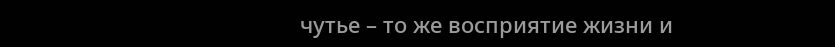чутье – то же восприятие жизни и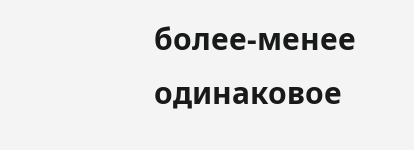более-менее одинаковое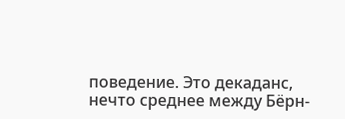поведение. Это декаданс, нечто среднее между Бёрн-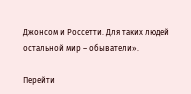Джонсом и Россетти. Для таких людей остальной мир – обыватели».

Перейти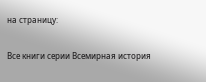на страницу:

Все книги серии Всемирная история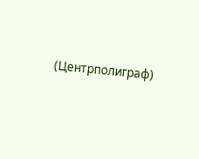(Центрполиграф)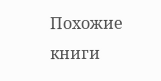Похожие книги